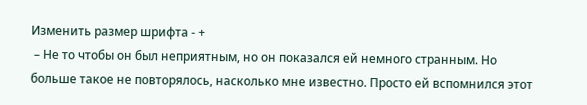Изменить размер шрифта - +
 – Не то чтобы он был неприятным, но он показался ей немного странным. Но больше такое не повторялось, насколько мне известно. Просто ей вспомнился этот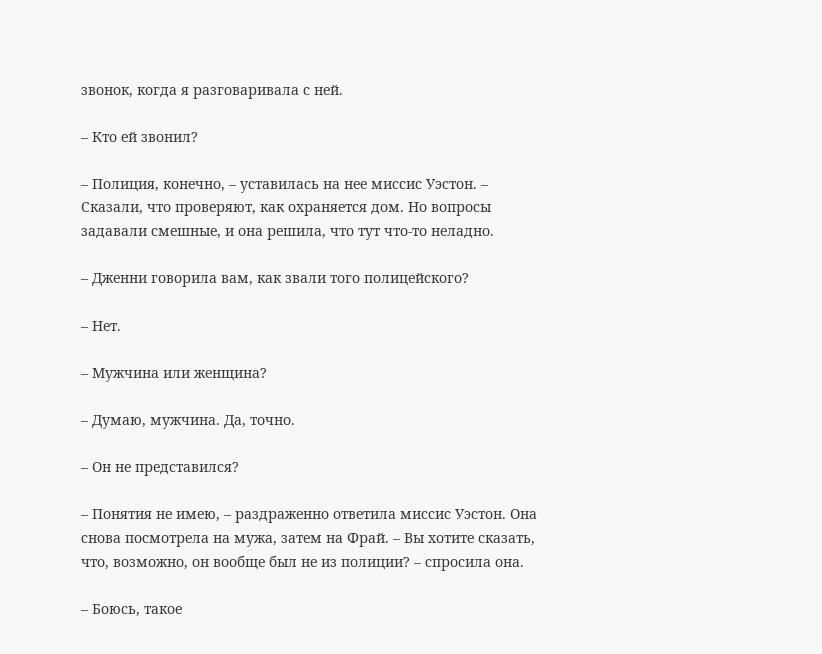звонок, когда я разговаривала с ней.

– Кто ей звонил?

– Полиция, конечно, – уставилась на нее миссис Уэстон. – Сказали, что проверяют, как охраняется дом. Но вопросы задавали смешные, и она решила, что тут что-то неладно.

– Дженни говорила вам, как звали того полицейского?

– Нет.

– Мужчина или женщина?

– Думаю, мужчина. Да, точно.

– Он не представился?

– Понятия не имею, – раздраженно ответила миссис Уэстон. Она снова посмотрела на мужа, затем на Фрай. – Вы хотите сказать, что, возможно, он вообще был не из полиции? – спросила она.

– Боюсь, такое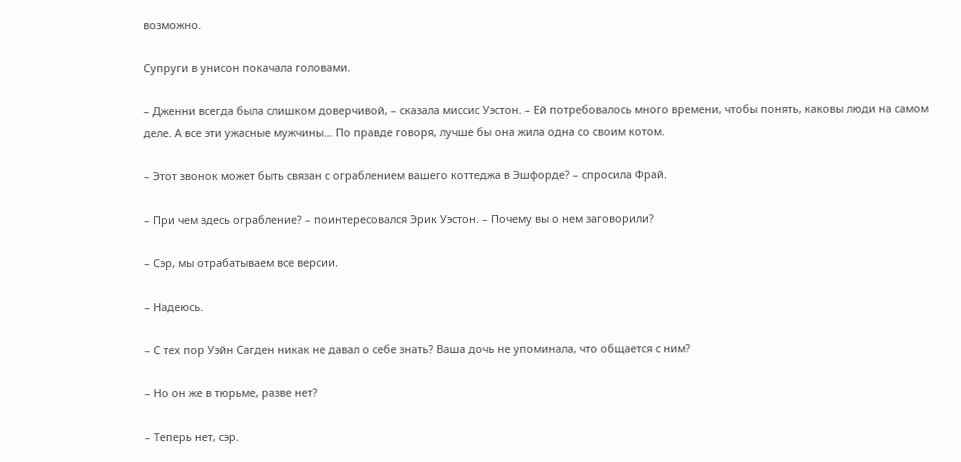возможно.

Супруги в унисон покачала головами.

– Дженни всегда была слишком доверчивой, – сказала миссис Уэстон. – Ей потребовалось много времени, чтобы понять, каковы люди на самом деле. А все эти ужасные мужчины… По правде говоря, лучше бы она жила одна со своим котом.

– Этот звонок может быть связан с ограблением вашего коттеджа в Эшфорде? – спросила Фрай.

– При чем здесь ограбление? – поинтересовался Эрик Уэстон. – Почему вы о нем заговорили?

– Сэр, мы отрабатываем все версии.

– Надеюсь.

– С тех пор Уэйн Сагден никак не давал о себе знать? Ваша дочь не упоминала, что общается с ним?

– Но он же в тюрьме, разве нет?

– Теперь нет, сэр.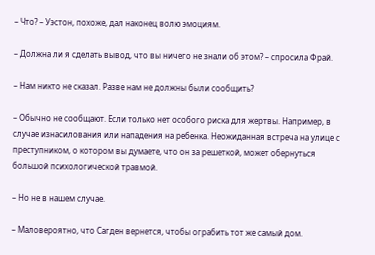– Что? – Уэстон, похоже, дал наконец волю эмоциям.

– Должна ли я сделать вывод, что вы ничего не знали об этом? – спросила Фрай.

– Нам никто не сказал. Разве нам не должны были сообщить?

– Обычно не сообщают. Если только нет особого риска для жертвы. Например, в случае изнасилования или нападения на ребенка. Неожиданная встреча на улице с преступником, о котором вы думаете, что он за решеткой, может обернуться большой психологической травмой.

– Но не в нашем случае.

– Маловероятно, что Сагден вернется, чтобы ограбить тот же самый дом.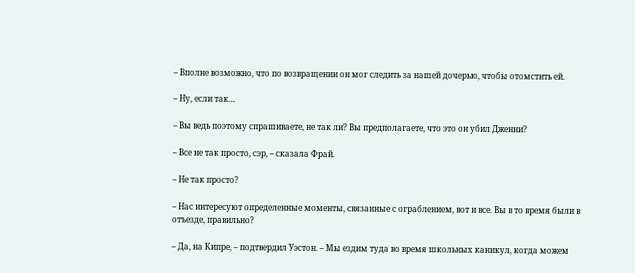– Вполне возможно, что по возвращении он мог следить за нашей дочерью, чтобы отомстить ей.

– Ну, если так…

– Вы ведь поэтому спрашиваете, не так ли? Вы предполагаете, что это он убил Дженни?

– Все не так просто, сэр, – сказала Фрай.

– Не так просто?

– Нас интересуют определенные моменты, связанные с ограблением, вот и все. Вы в то время были в отъезде, правильно?

– Да, на Кипре, – подтвердил Уэстон. – Мы ездим туда во время школьных каникул, когда можем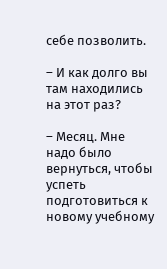себе позволить.

– И как долго вы там находились на этот раз?

– Месяц. Мне надо было вернуться, чтобы успеть подготовиться к новому учебному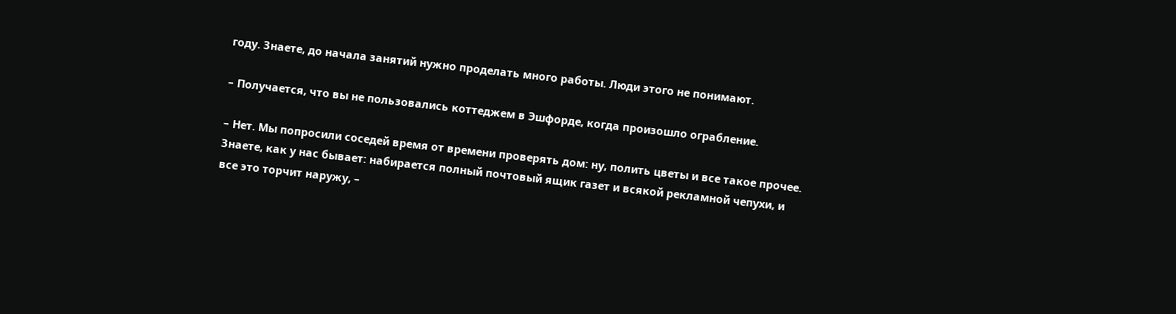году. Знаете, до начала занятий нужно проделать много работы. Люди этого не понимают.

– Получается, что вы не пользовались коттеджем в Эшфорде, когда произошло ограбление.

– Нет. Мы попросили соседей время от времени проверять дом: ну, полить цветы и все такое прочее. Знаете, как у нас бывает: набирается полный почтовый ящик газет и всякой рекламной чепухи, и все это торчит наружу, –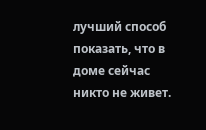лучший способ показать, что в доме сейчас никто не живет.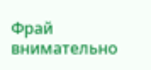Фрай внимательно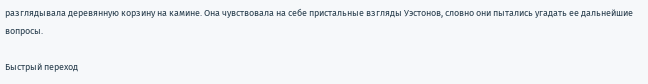разглядывала деревянную корзину на камине. Она чувствовала на себе пристальные взгляды Уэстонов, словно они пытались угадать ее дальнейшие вопросы.

Быстрый переход